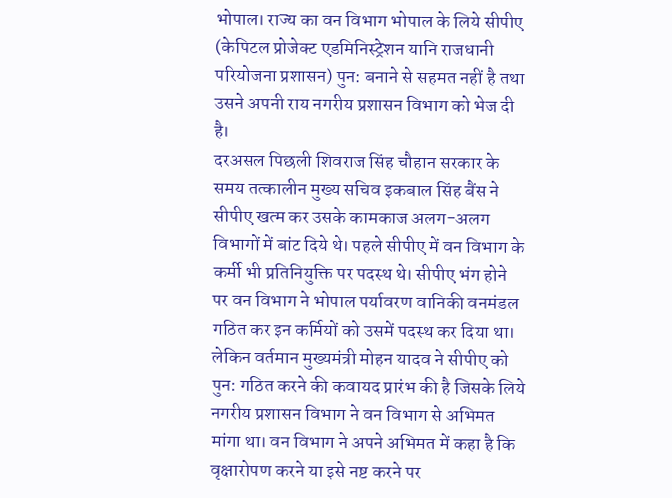भोपाल। राज्य का वन विभाग भोपाल के लिये सीपीए (केपिटल प्रोजेक्ट एडमिनिस्ट्रेशन यानि राजधानी परियोजना प्रशासन) पुन: बनाने से सहमत नहीं है तथा उसने अपनी राय नगरीय प्रशासन विभाग को भेज दी है।
दरअसल पिछली शिवराज सिंह चौहान सरकार के समय तत्कालीन मुख्य सचिव इकबाल सिंह बैंस ने सीपीए खत्म कर उसके कामकाज अलग-अलग विभागों में बांट दिये थे। पहले सीपीए में वन विभाग के कर्मी भी प्रतिनियुक्ति पर पदस्थ थे। सीपीए भंग होने पर वन विभाग ने भोपाल पर्यावरण वानिकी वनमंडल गठित कर इन कर्मियों को उसमें पदस्थ कर दिया था।
लेकिन वर्तमान मुख्यमंत्री मोहन यादव ने सीपीए को पुन: गठित करने की कवायद प्रारंभ की है जिसके लिये नगरीय प्रशासन विभाग ने वन विभाग से अभिमत मांगा था। वन विभाग ने अपने अभिमत में कहा है कि वृक्षारोपण करने या इसे नष्ट करने पर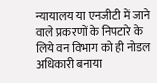न्यायालय या एनजीटी में जाने वाले प्रकरणों के निपटारे के लिये वन विभाग को ही नोडल अधिकारी बनाया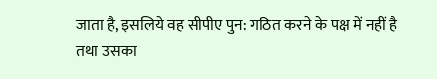जाता है, इसलिये वह सीपीए पुन: गठित करने के पक्ष में नहीं है तथा उसका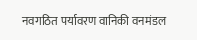नवगठित पर्यावरण वानिकी वनमंडल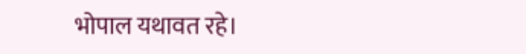भोपाल यथावत रहे।